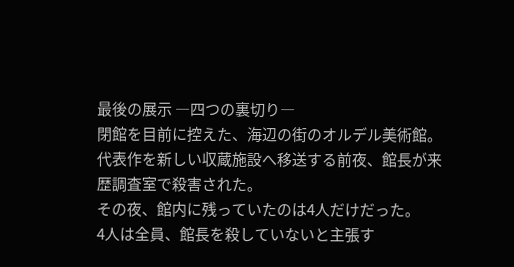最後の展示 ―四つの裏切り―
閉館を目前に控えた、海辺の街のオルデル美術館。
代表作を新しい収蔵施設へ移送する前夜、館長が来歴調査室で殺害された。
その夜、館内に残っていたのは4人だけだった。
4人は全員、館長を殺していないと主張す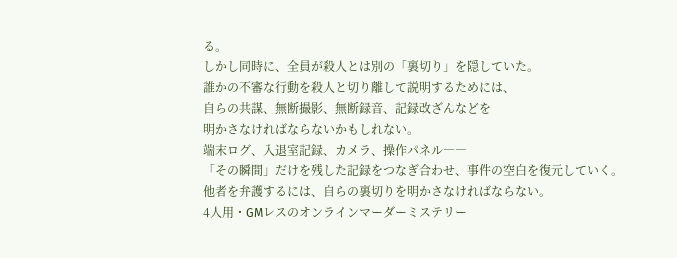る。
しかし同時に、全員が殺人とは別の「裏切り」を隠していた。
誰かの不審な行動を殺人と切り離して説明するためには、
自らの共謀、無断撮影、無断録音、記録改ざんなどを
明かさなければならないかもしれない。
端末ログ、入退室記録、カメラ、操作パネル――
「その瞬間」だけを残した記録をつなぎ合わせ、事件の空白を復元していく。
他者を弁護するには、自らの裏切りを明かさなければならない。
4人用・GMレスのオンラインマーダーミステリー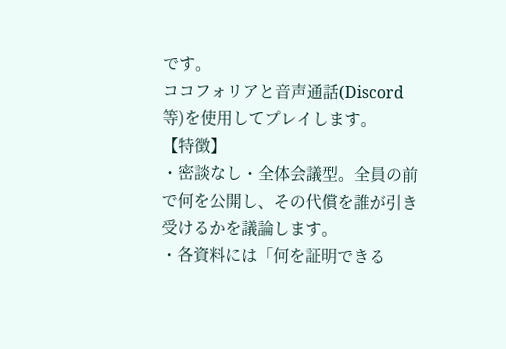です。
ココフォリアと音声通話(Discord等)を使用してプレイします。
【特徴】
・密談なし・全体会議型。全員の前で何を公開し、その代償を誰が引き受けるかを議論します。
・各資料には「何を証明できる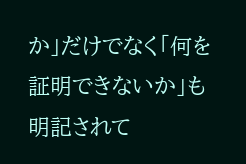か」だけでなく「何を証明できないか」も明記されて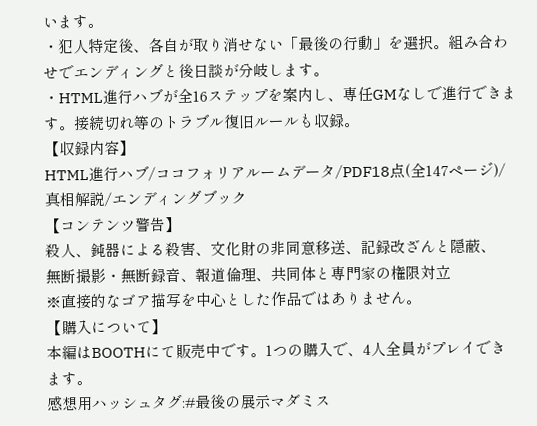います。
・犯人特定後、各自が取り消せない「最後の行動」を選択。組み合わせでエンディングと後日談が分岐します。
・HTML進行ハブが全16ステップを案内し、専任GMなしで進行できます。接続切れ等のトラブル復旧ルールも収録。
【収録内容】
HTML進行ハブ/ココフォリアルームデータ/PDF18点(全147ページ)/真相解説/エンディングブック
【コンテンツ警告】
殺人、鈍器による殺害、文化財の非同意移送、記録改ざんと隠蔽、
無断撮影・無断録音、報道倫理、共同体と専門家の権限対立
※直接的なゴア描写を中心とした作品ではありません。
【購入について】
本編はBOOTHにて販売中です。1つの購入で、4人全員がプレイできます。
感想用ハッシュタグ:#最後の展示マダミス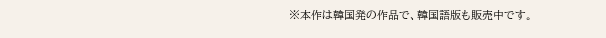※本作は韓国発の作品で、韓国語版も販売中です。